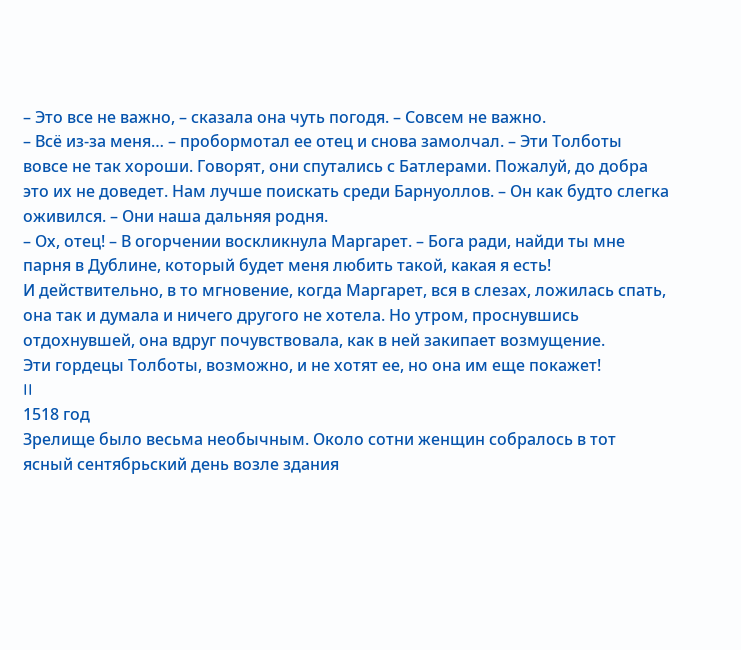– Это все не важно, – сказала она чуть погодя. – Совсем не важно.
– Всё из-за меня… – пробормотал ее отец и снова замолчал. – Эти Толботы вовсе не так хороши. Говорят, они спутались с Батлерами. Пожалуй, до добра это их не доведет. Нам лучше поискать среди Барнуоллов. – Он как будто слегка оживился. – Они наша дальняя родня.
– Ох, отец! – В огорчении воскликнула Маргарет. – Бога ради, найди ты мне парня в Дублине, который будет меня любить такой, какая я есть!
И действительно, в то мгновение, когда Маргарет, вся в слезах, ложилась спать, она так и думала и ничего другого не хотела. Но утром, проснувшись отдохнувшей, она вдруг почувствовала, как в ней закипает возмущение.
Эти гордецы Толботы, возможно, и не хотят ее, но она им еще покажет!
II
1518 год
Зрелище было весьма необычным. Около сотни женщин собралось в тот ясный сентябрьский день возле здания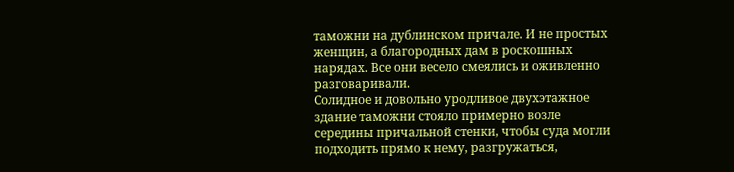таможни на дублинском причале. И не простых женщин, а благородных дам в роскошных нарядах. Все они весело смеялись и оживленно разговаривали.
Солидное и довольно уродливое двухэтажное здание таможни стояло примерно возле середины причальной стенки, чтобы суда могли подходить прямо к нему, разгружаться,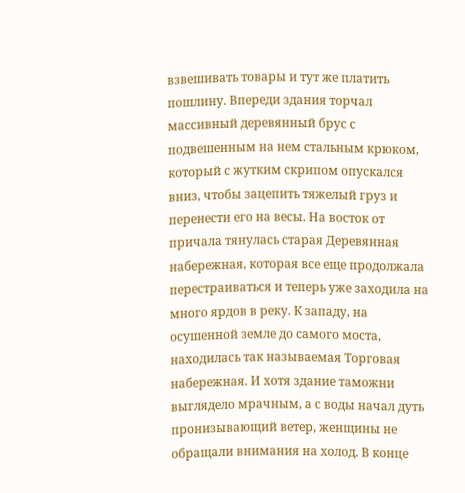взвешивать товары и тут же платить пошлину. Впереди здания торчал массивный деревянный брус с подвешенным на нем стальным крюком, который с жутким скрипом опускался вниз, чтобы зацепить тяжелый груз и перенести его на весы. На восток от причала тянулась старая Деревянная набережная, которая все еще продолжала перестраиваться и теперь уже заходила на много ярдов в реку. К западу, на осушенной земле до самого моста, находилась так называемая Торговая набережная. И хотя здание таможни выглядело мрачным, а с воды начал дуть пронизывающий ветер, женщины не обращали внимания на холод. В конце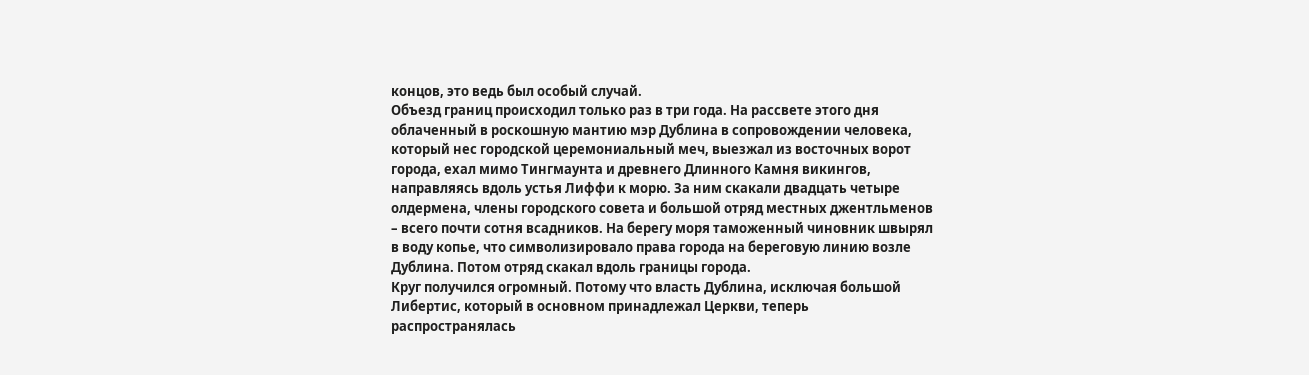концов, это ведь был особый случай.
Объезд границ происходил только раз в три года. На рассвете этого дня облаченный в роскошную мантию мэр Дублина в сопровождении человека, который нес городской церемониальный меч, выезжал из восточных ворот города, ехал мимо Тингмаунта и древнего Длинного Камня викингов, направляясь вдоль устья Лиффи к морю. За ним скакали двадцать четыре олдермена, члены городского совета и большой отряд местных джентльменов – всего почти сотня всадников. На берегу моря таможенный чиновник швырял в воду копье, что символизировало права города на береговую линию возле Дублина. Потом отряд скакал вдоль границы города.
Круг получился огромный. Потому что власть Дублина, исключая большой Либертис, который в основном принадлежал Церкви, теперь распространялась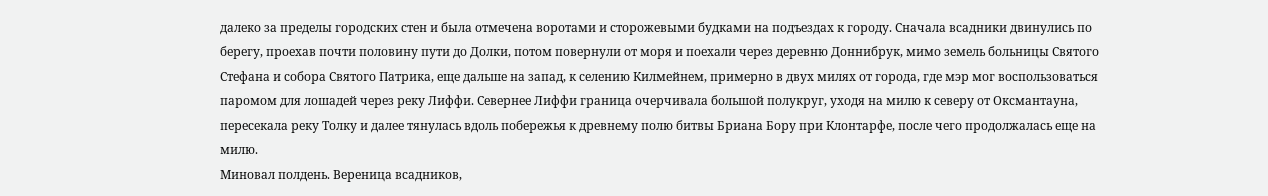далеко за пределы городских стен и была отмечена воротами и сторожевыми будками на подъездах к городу. Сначала всадники двинулись по берегу, проехав почти половину пути до Долки, потом повернули от моря и поехали через деревню Доннибрук, мимо земель больницы Святого Стефана и собора Святого Патрика, еще дальше на запад, к селению Килмейнем, примерно в двух милях от города, где мэр мог воспользоваться паромом для лошадей через реку Лиффи. Севернее Лиффи граница очерчивала большой полукруг, уходя на милю к северу от Оксмантауна, пересекала реку Толку и далее тянулась вдоль побережья к древнему полю битвы Бриана Бору при Клонтарфе, после чего продолжалась еще на милю.
Миновал полдень. Вереница всадников,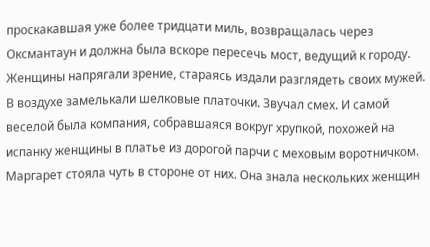проскакавшая уже более тридцати миль, возвращалась через Оксмантаун и должна была вскоре пересечь мост, ведущий к городу. Женщины напрягали зрение, стараясь издали разглядеть своих мужей. В воздухе замелькали шелковые платочки. Звучал смех. И самой веселой была компания, собравшаяся вокруг хрупкой, похожей на испанку женщины в платье из дорогой парчи с меховым воротничком.
Маргарет стояла чуть в стороне от них. Она знала нескольких женщин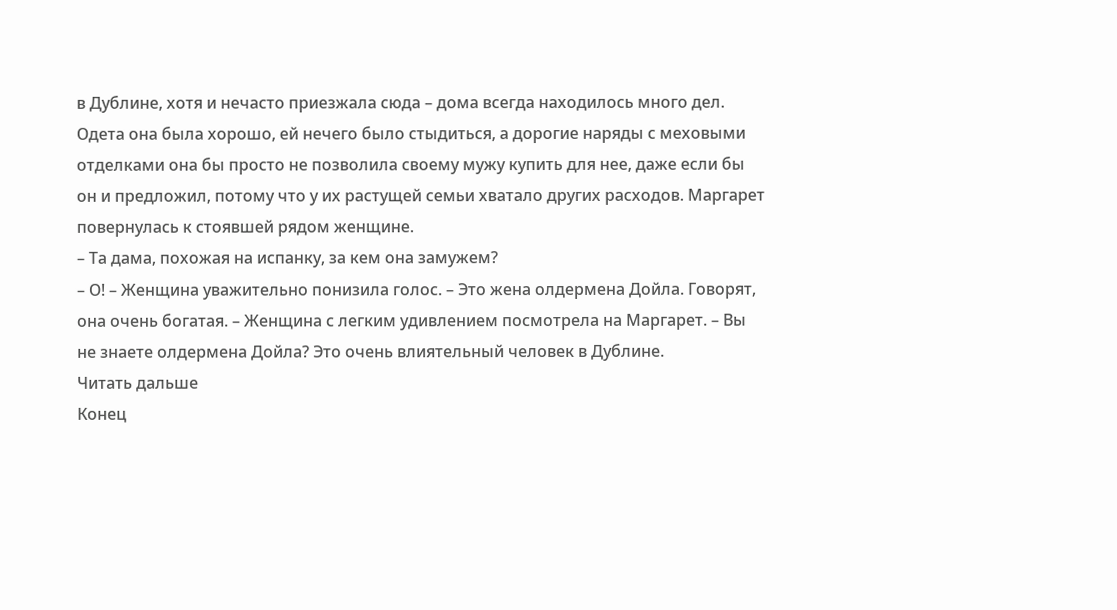в Дублине, хотя и нечасто приезжала сюда – дома всегда находилось много дел. Одета она была хорошо, ей нечего было стыдиться, а дорогие наряды с меховыми отделками она бы просто не позволила своему мужу купить для нее, даже если бы он и предложил, потому что у их растущей семьи хватало других расходов. Маргарет повернулась к стоявшей рядом женщине.
– Та дама, похожая на испанку, за кем она замужем?
– О! – Женщина уважительно понизила голос. – Это жена олдермена Дойла. Говорят, она очень богатая. – Женщина с легким удивлением посмотрела на Маргарет. – Вы не знаете олдермена Дойла? Это очень влиятельный человек в Дублине.
Читать дальше
Конец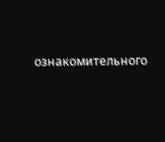ознакомительного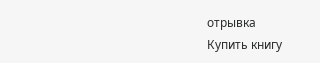отрывка
Купить книгу